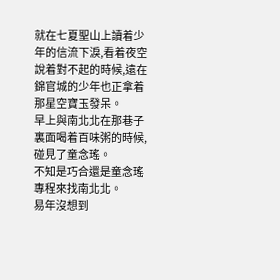就在七夏聖山上讀着少年的信流下淚,看着夜空說着對不起的時候,遠在錦官城的少年也正拿着那星空寶玉發呆。
早上與南北北在那巷子裏面喝着百味粥的時候,碰見了童念瑤。
不知是巧合還是童念瑤專程來找南北北。
易年沒想到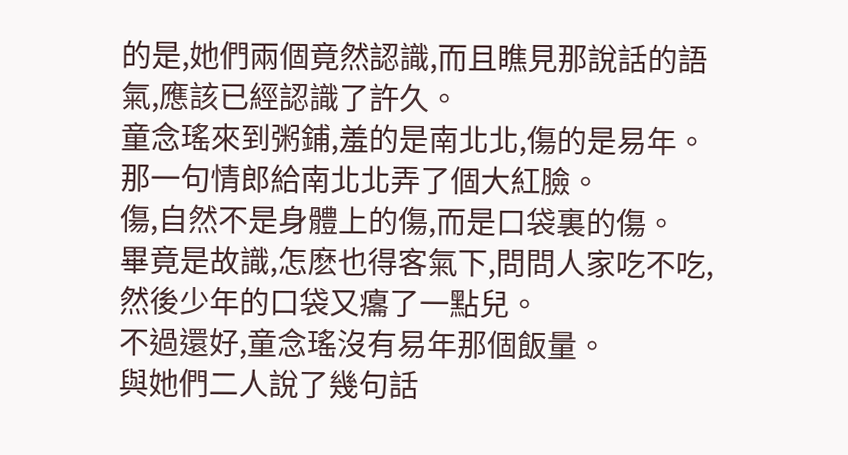的是,她們兩個竟然認識,而且瞧見那說話的語氣,應該已經認識了許久。
童念瑤來到粥鋪,羞的是南北北,傷的是易年。
那一句情郎給南北北弄了個大紅臉。
傷,自然不是身體上的傷,而是口袋裏的傷。
畢竟是故識,怎麽也得客氣下,問問人家吃不吃,然後少年的口袋又癟了一點兒。
不過還好,童念瑤沒有易年那個飯量。
與她們二人說了幾句話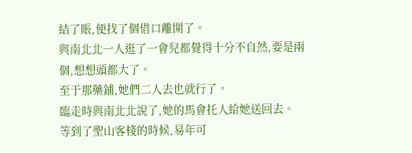結了賬,便找了個借口離開了。
與南北北一人逛了一會兒都覺得十分不自然,要是兩個,想想頭都大了。
至于那藥鋪,她們二人去也就行了。
臨走時與南北北說了,她的馬會托人給她送回去。
等到了聖山客棧的時候,易年可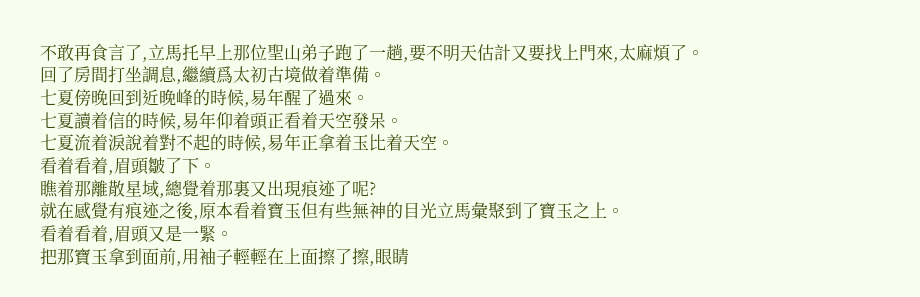不敢再食言了,立馬托早上那位聖山弟子跑了一趟,要不明天估計又要找上門來,太麻煩了。
回了房間打坐調息,繼續爲太初古境做着準備。
七夏傍晚回到近晚峰的時候,易年醒了過來。
七夏讀着信的時候,易年仰着頭正看着天空發呆。
七夏流着淚說着對不起的時候,易年正拿着玉比着天空。
看着看着,眉頭皺了下。
瞧着那離散星域,總覺着那裏又出現痕迹了呢?
就在感覺有痕迹之後,原本看着寶玉但有些無神的目光立馬彙聚到了寶玉之上。
看着看着,眉頭又是一緊。
把那寶玉拿到面前,用袖子輕輕在上面擦了擦,眼睛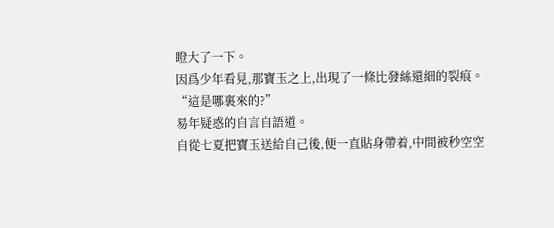瞪大了一下。
因爲少年看見,那寶玉之上,出現了一條比發絲還細的裂痕。
“這是哪裏來的?”
易年疑惑的自言自語道。
自從七夏把寶玉送給自己後,便一直貼身帶着,中間被秒空空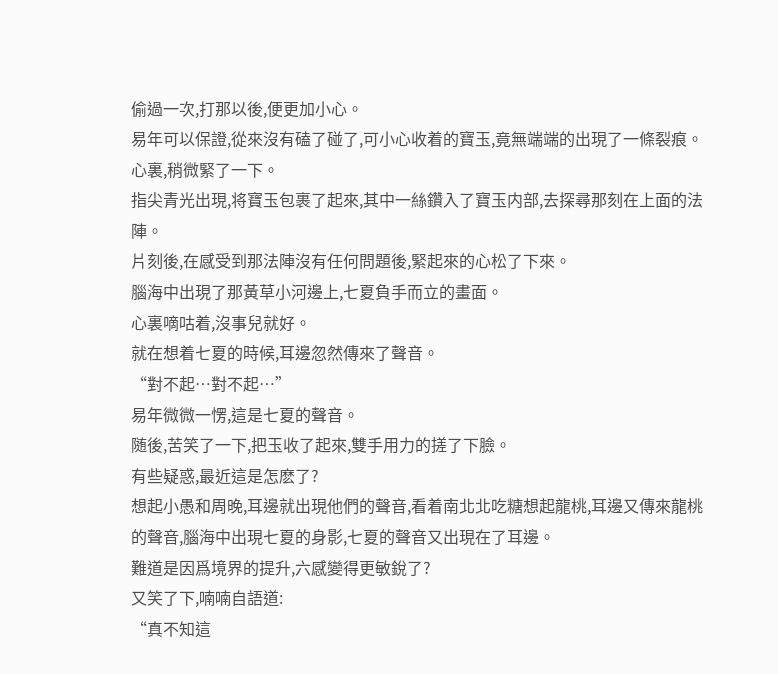偷過一次,打那以後,便更加小心。
易年可以保證,從來沒有磕了碰了,可小心收着的寶玉,竟無端端的出現了一條裂痕。
心裏,稍微緊了一下。
指尖青光出現,将寶玉包裹了起來,其中一絲鑽入了寶玉内部,去探尋那刻在上面的法陣。
片刻後,在感受到那法陣沒有任何問題後,緊起來的心松了下來。
腦海中出現了那黃草小河邊上,七夏負手而立的畫面。
心裏嘀咕着,沒事兒就好。
就在想着七夏的時候,耳邊忽然傳來了聲音。
“對不起…對不起…”
易年微微一愣,這是七夏的聲音。
随後,苦笑了一下,把玉收了起來,雙手用力的搓了下臉。
有些疑惑,最近這是怎麽了?
想起小愚和周晚,耳邊就出現他們的聲音,看着南北北吃糖想起龍桃,耳邊又傳來龍桃的聲音,腦海中出現七夏的身影,七夏的聲音又出現在了耳邊。
難道是因爲境界的提升,六感變得更敏銳了?
又笑了下,喃喃自語道:
“真不知這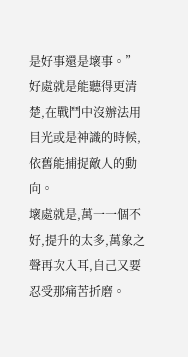是好事還是壞事。”
好處就是能聽得更清楚,在戰鬥中沒辦法用目光或是神識的時候,依舊能捕捉敵人的動向。
壞處就是,萬一一個不好,提升的太多,萬象之聲再次入耳,自己又要忍受那痛苦折磨。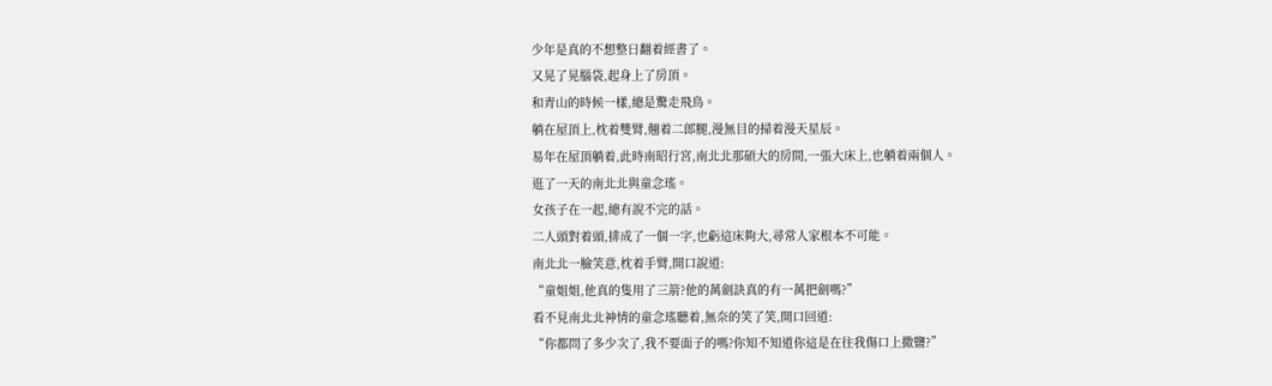少年是真的不想整日翻着經書了。
又晃了晃腦袋,起身上了房頂。
和青山的時候一樣,總是驚走飛鳥。
躺在屋頂上,枕着雙臂,翹着二郎腿,漫無目的掃着漫天星辰。
易年在屋頂躺着,此時南昭行宮,南北北那碩大的房間,一張大床上,也躺着兩個人。
逛了一天的南北北與童念瑤。
女孩子在一起,總有說不完的話。
二人頭對着頭,排成了一個一字,也虧這床夠大,尋常人家根本不可能。
南北北一臉笑意,枕着手臂,開口說道:
“童姐姐,他真的隻用了三箭?他的萬劍訣真的有一萬把劍嗎?”
看不見南北北神情的童念瑤聽着,無奈的笑了笑,開口回道:
“你都問了多少次了,我不要面子的嗎?你知不知道你這是在往我傷口上撒鹽?”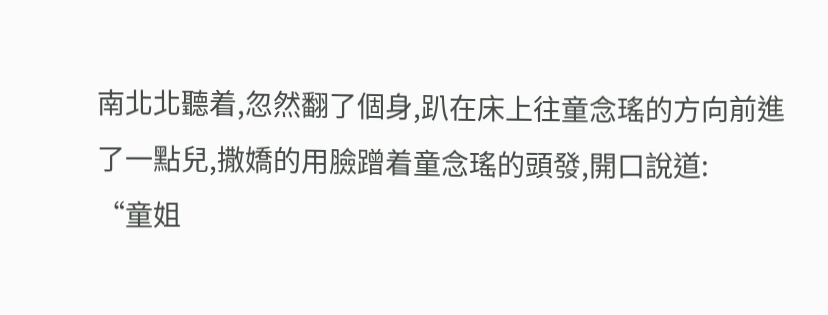南北北聽着,忽然翻了個身,趴在床上往童念瑤的方向前進了一點兒,撒嬌的用臉蹭着童念瑤的頭發,開口說道:
“童姐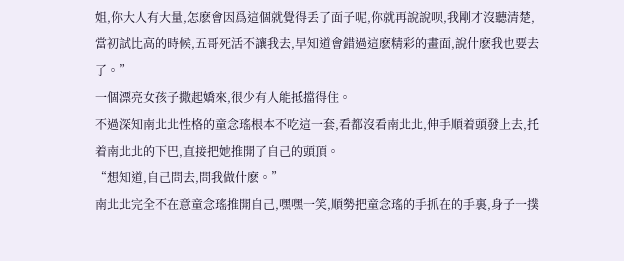姐,你大人有大量,怎麽會因爲這個就覺得丢了面子呢,你就再說說呗,我剛才沒聽清楚,當初試比高的時候,五哥死活不讓我去,早知道會錯過這麽精彩的畫面,說什麽我也要去了。”
一個漂亮女孩子撒起嬌來,很少有人能抵擋得住。
不過深知南北北性格的童念瑤根本不吃這一套,看都沒看南北北,伸手順着頭發上去,托着南北北的下巴,直接把她推開了自己的頭頂。
“想知道,自己問去,問我做什麽。”
南北北完全不在意童念瑤推開自己,嘿嘿一笑,順勢把童念瑤的手抓在的手裏,身子一撲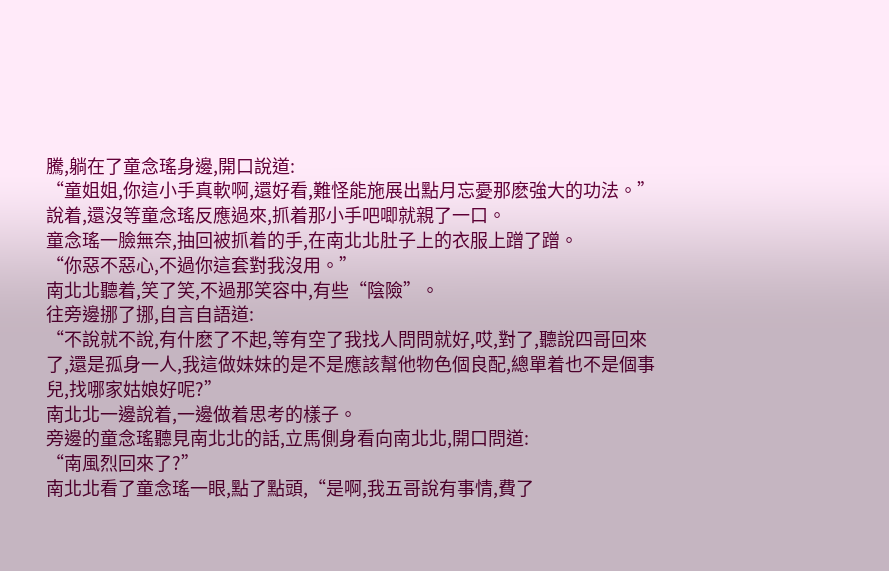騰,躺在了童念瑤身邊,開口說道:
“童姐姐,你這小手真軟啊,還好看,難怪能施展出點月忘憂那麽強大的功法。”
說着,還沒等童念瑤反應過來,抓着那小手吧唧就親了一口。
童念瑤一臉無奈,抽回被抓着的手,在南北北肚子上的衣服上蹭了蹭。
“你惡不惡心,不過你這套對我沒用。”
南北北聽着,笑了笑,不過那笑容中,有些“陰險”。
往旁邊挪了挪,自言自語道:
“不說就不說,有什麽了不起,等有空了我找人問問就好,哎,對了,聽說四哥回來了,還是孤身一人,我這做妹妹的是不是應該幫他物色個良配,總單着也不是個事兒,找哪家姑娘好呢?”
南北北一邊說着,一邊做着思考的樣子。
旁邊的童念瑤聽見南北北的話,立馬側身看向南北北,開口問道:
“南風烈回來了?”
南北北看了童念瑤一眼,點了點頭,“是啊,我五哥說有事情,費了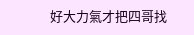好大力氣才把四哥找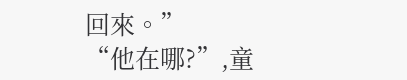回來。”
“他在哪?”,童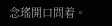念瑤開口問着。